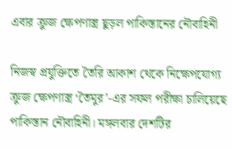এবার ক্রুজ ক্ষেপণাস্ত্র ছুড়ল পাকিস্তানের নৌবাহিনী

নিজস্ব প্রযুক্তিতে তৈরি আকাশ থেকে নিক্ষেপযোগ্য ক্রুজ ক্ষেপণাস্ত্র ‘তৈমুর’-এর সফল পরীক্ষা চালিয়েছে পাকিস্তান নৌবাহিনী। মঙ্গলবার দেশটির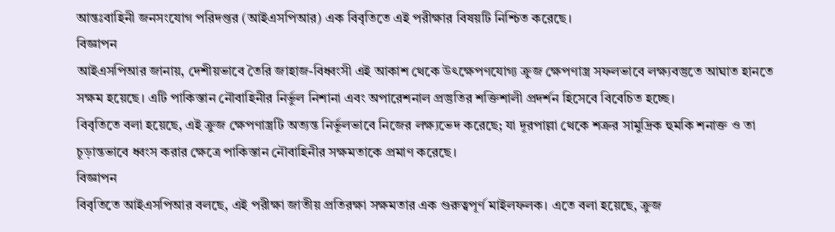আন্তঃবাহিনী জনসংযোগ পরিদপ্তর (আইএসপিআর) এক বিবৃতিতে এই পরীক্ষার বিষয়টি নিশ্চিত করেছে।
বিজ্ঞাপন
আইএসপিআর জানায়, দেশীয়ভাবে তৈরি জাহাজ-বিধ্বংসী এই আকাশ থেকে উৎক্ষেপণযোগ্য ক্রুজ ক্ষেপণাস্ত্র সফলভাবে লক্ষ্যবস্তুতে আঘাত হানতে সক্ষম হয়েছে। এটি পাকিস্তান নৌবাহিনীর নির্ভুল নিশানা এবং অপারেশনাল প্রস্তুতির শক্তিশালী প্রদর্শন হিসেবে বিবেচিত হচ্ছে।
বিবৃতিতে বলা হয়েছে, এই ক্রুজ ক্ষেপণাস্ত্রটি অত্যন্ত নির্ভুলভাবে নিজের লক্ষ্যভেদ করেছে; যা দূরপাল্লা থেকে শত্রুর সামুদ্রিক হুমকি শনাক্ত ও তা চূড়ান্তভাবে ধ্বংস করার ক্ষেত্রে পাকিস্তান নৌবাহিনীর সক্ষমতাকে প্রমাণ করেছে।
বিজ্ঞাপন
বিবৃতিতে আইএসপিআর বলছে, এই পরীক্ষা জাতীয় প্রতিরক্ষা সক্ষমতার এক গুরুত্বপূর্ণ মাইলফলক। এতে বলা হয়েছে, ক্রুজ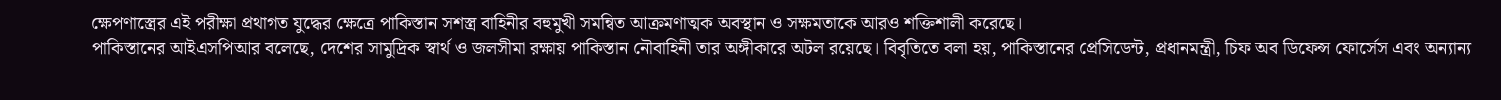ক্ষেপণাস্ত্রের এই পরীক্ষা প্রথাগত যুদ্ধের ক্ষেত্রে পাকিস্তান সশস্ত্র বাহিনীর বহুমুখী সমন্বিত আক্রমণাত্মক অবস্থান ও সক্ষমতাকে আরও শক্তিশালী করেছে।
পাকিস্তানের আইএসপিআর বলেছে, দেশের সামুদ্রিক স্বার্থ ও জলসীমা রক্ষায় পাকিস্তান নৌবাহিনী তার অঙ্গীকারে অটল রয়েছে। বিবৃতিতে বলা হয়, পাকিস্তানের প্রেসিডেন্ট, প্রধানমন্ত্রী, চিফ অব ডিফেন্স ফোর্সেস এবং অন্যান্য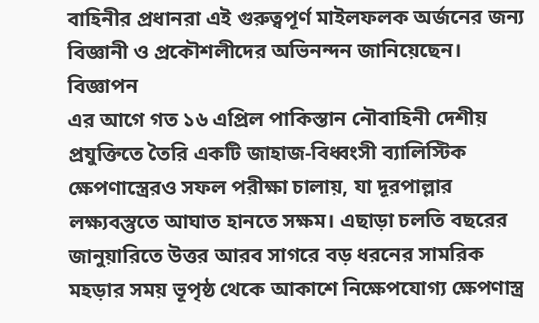বাহিনীর প্রধানরা এই গুরুত্বপূর্ণ মাইলফলক অর্জনের জন্য বিজ্ঞানী ও প্রকৌশলীদের অভিনন্দন জানিয়েছেন।
বিজ্ঞাপন
এর আগে গত ১৬ এপ্রিল পাকিস্তান নৌবাহিনী দেশীয় প্রযুক্তিতে তৈরি একটি জাহাজ-বিধ্বংসী ব্যালিস্টিক ক্ষেপণাস্ত্রেরও সফল পরীক্ষা চালায়, যা দূরপাল্লার লক্ষ্যবস্তুতে আঘাত হানতে সক্ষম। এছাড়া চলতি বছরের জানুয়ারিতে উত্তর আরব সাগরে বড় ধরনের সামরিক মহড়ার সময় ভূপৃষ্ঠ থেকে আকাশে নিক্ষেপযোগ্য ক্ষেপণাস্ত্র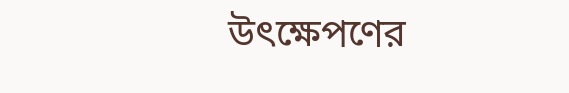উৎক্ষেপণের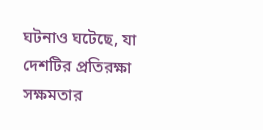ঘটনাও ঘটেছে, যা দেশটির প্রতিরক্ষা সক্ষমতার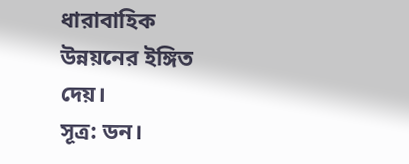ধারাবাহিক উন্নয়নের ইঙ্গিত দেয়।
সূত্র: ডন।